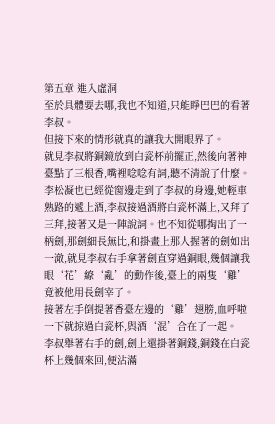第五章 進入虛洞
至於具體要去哪,我也不知道,只能睜巴巴的看著李叔。
但接下來的情形就真的讓我大開眼界了。
就見李叔將銅鏡放到白瓷杯前擺正,然後向著神臺點了三根香,嘴裡唸唸有詞,聽不清說了什麼。
李松凝也已經從窗邊走到了李叔的身邊,她輕車熟路的遞上酒,李叔接過酒將白瓷杯滿上,又拜了三拜,接著又是一陣說詞。也不知從哪掏出了一柄劍,那劍細長無比,和掛畫上那人握著的劍如出一澈,就見李叔右手拿著劍直穿過銅眼,幾個讓我眼‘花’繚‘亂’的動作後,臺上的兩隻‘雞’竟被他用長劍宰了。
接著左手倒提著香臺左邊的‘雞’翅膀,血呼啦一下就掠過白瓷杯,與酒‘混’合在了一起。
李叔舉著右手的劍,劍上還掛著銅錢,銅錢在白瓷杯上幾個來回,便沾滿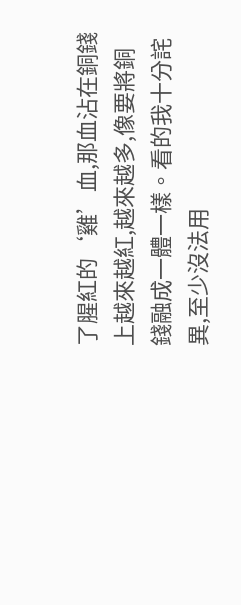了腥紅的‘雞’血,那血沾在銅錢上越來越紅,越來越多,像要將銅錢融成一體一樣。看的我十分詫異,至少沒法用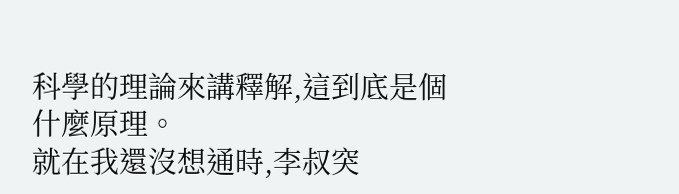科學的理論來講釋解,這到底是個什麼原理。
就在我還沒想通時,李叔突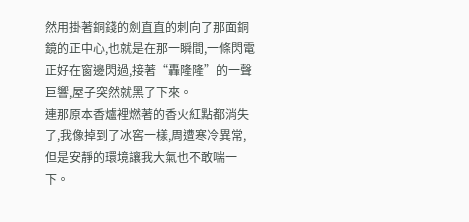然用掛著銅錢的劍直直的刺向了那面銅鏡的正中心,也就是在那一瞬間,一條閃電正好在窗邊閃過,接著“轟隆隆”的一聲巨響,屋子突然就黑了下來。
連那原本香爐裡燃著的香火紅點都消失了,我像掉到了冰窖一樣,周遭寒冷異常,但是安靜的環境讓我大氣也不敢喘一下。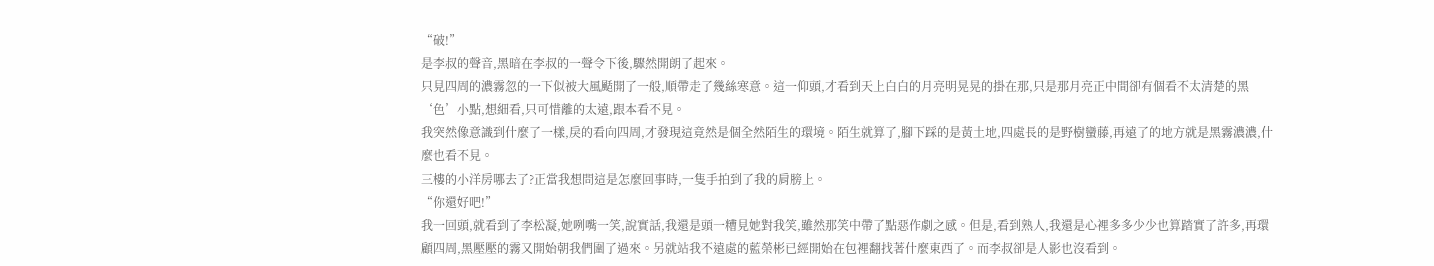“破!”
是李叔的聲音,黑暗在李叔的一聲令下後,驟然開朗了起來。
只見四周的濃霧忽的一下似被大風颳開了一般,順帶走了幾絲寒意。這一仰頭,才看到天上白白的月亮明晃晃的掛在那,只是那月亮正中間卻有個看不太清楚的黑‘色’小點,想細看,只可惜離的太遠,跟本看不見。
我突然像意識到什麼了一樣,戾的看向四周,才發現這竟然是個全然陌生的環境。陌生就算了,腳下踩的是黃土地,四處長的是野樹蠻藤,再遠了的地方就是黑霧濃濃,什麼也看不見。
三樓的小洋房哪去了?正當我想問這是怎麼回事時,一隻手拍到了我的肩膀上。
“你還好吧!”
我一回頭,就看到了李松凝,她咧嘴一笑,說實話,我還是頭一糟見她對我笑,雖然那笑中帶了點惡作劇之感。但是,看到熟人,我還是心裡多多少少也算踏實了許多,再環顧四周,黑壓壓的霧又開始朝我們圍了過來。另就站我不遠處的藍榮彬已經開始在包裡翻找著什麼東西了。而李叔卻是人影也沒看到。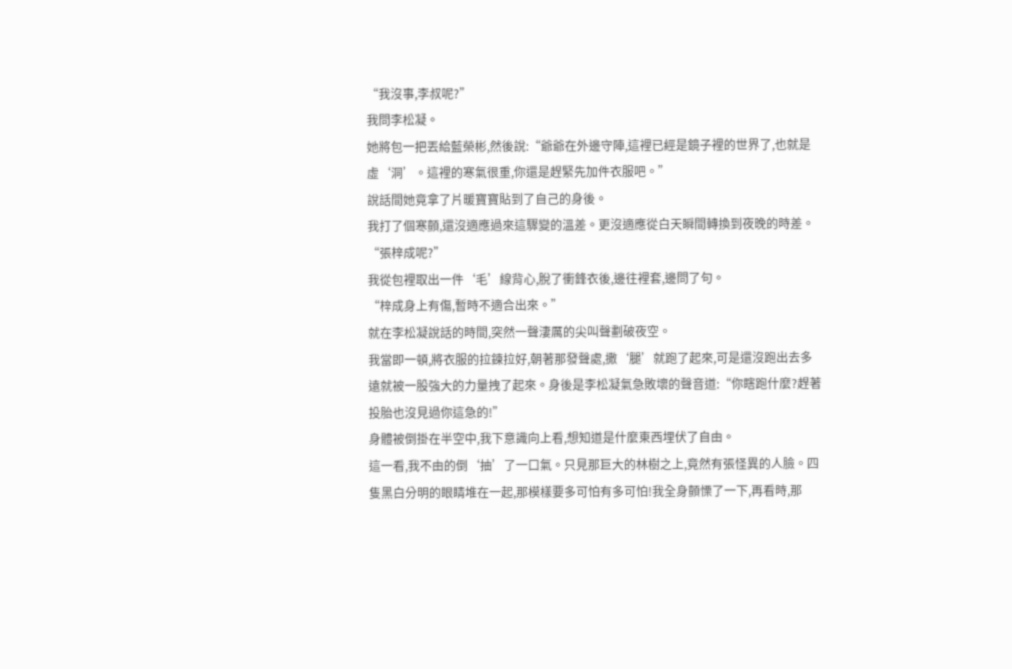“我沒事,李叔呢?”
我問李松凝。
她將包一把丟給藍榮彬,然後說:“爺爺在外邊守陣,這裡已經是鏡子裡的世界了,也就是虛‘洞’。這裡的寒氣很重,你還是趕緊先加件衣服吧。”
說話間她竟拿了片暖寶寶貼到了自己的身後。
我打了個寒顫,還沒適應過來這驟變的溫差。更沒適應從白天瞬間轉換到夜晚的時差。
“張梓成呢?”
我從包裡取出一件‘毛’線背心,脫了衝鋒衣後,邊往裡套,邊問了句。
“梓成身上有傷,暫時不適合出來。”
就在李松凝說話的時間,突然一聲淒厲的尖叫聲劃破夜空。
我當即一頓,將衣服的拉鍊拉好,朝著那發聲處,撒‘腿’就跑了起來,可是還沒跑出去多遠就被一股強大的力量拽了起來。身後是李松凝氣急敗壞的聲音道:“你瞎跑什麼?趕著投胎也沒見過你這急的!”
身體被倒掛在半空中,我下意識向上看,想知道是什麼東西埋伏了自由。
這一看,我不由的倒‘抽’了一口氣。只見那巨大的林樹之上,竟然有張怪異的人臉。四隻黑白分明的眼睛堆在一起,那模樣要多可怕有多可怕!我全身顫慄了一下,再看時,那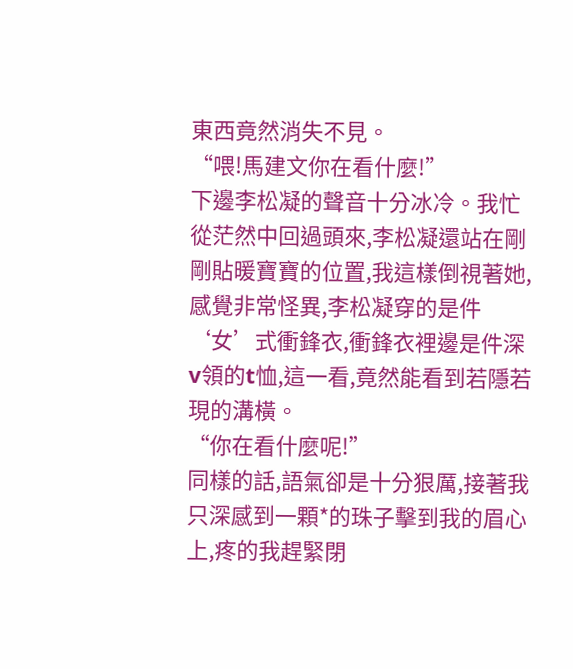東西竟然消失不見。
“喂!馬建文你在看什麼!”
下邊李松凝的聲音十分冰冷。我忙從茫然中回過頭來,李松凝還站在剛剛貼暖寶寶的位置,我這樣倒視著她,感覺非常怪異,李松凝穿的是件‘女’式衝鋒衣,衝鋒衣裡邊是件深v領的t恤,這一看,竟然能看到若隱若現的溝橫。
“你在看什麼呢!”
同樣的話,語氣卻是十分狠厲,接著我只深感到一顆*的珠子擊到我的眉心上,疼的我趕緊閉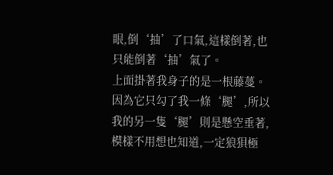眼,倒‘抽’了口氣,這樣倒著,也只能倒著‘抽’氣了。
上面掛著我身子的是一根藤蔓。因為它只勾了我一條‘腿’,所以我的另一隻‘腿’則是懸空垂著,模樣不用想也知道,一定狼狽極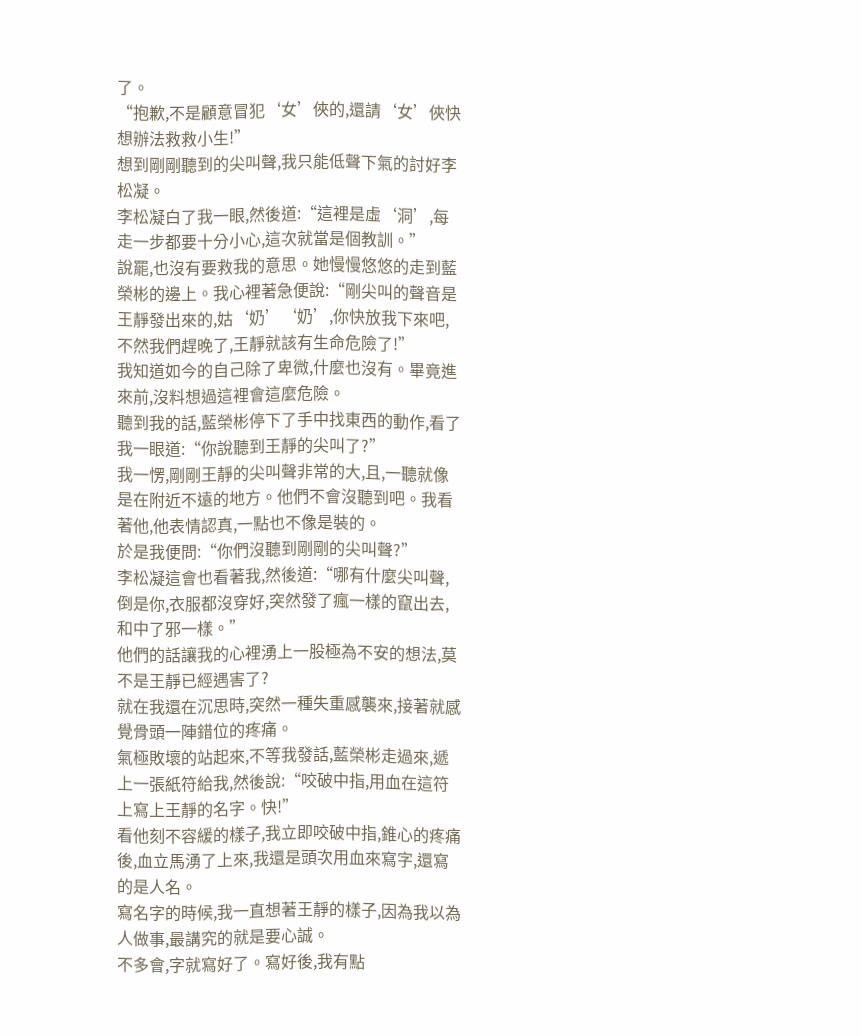了。
“抱歉,不是顧意冒犯‘女’俠的,還請‘女’俠快想辦法救救小生!”
想到剛剛聽到的尖叫聲,我只能低聲下氣的討好李松凝。
李松凝白了我一眼,然後道:“這裡是虛‘洞’,每走一步都要十分小心,這次就當是個教訓。”
說罷,也沒有要救我的意思。她慢慢悠悠的走到藍榮彬的邊上。我心裡著急便說:“剛尖叫的聲音是王靜發出來的,姑‘奶’‘奶’,你快放我下來吧,不然我們趕晚了,王靜就該有生命危險了!”
我知道如今的自己除了卑微,什麼也沒有。畢竟進來前,沒料想過這裡會這麼危險。
聽到我的話,藍榮彬停下了手中找東西的動作,看了我一眼道:“你說聽到王靜的尖叫了?”
我一愣,剛剛王靜的尖叫聲非常的大,且,一聽就像是在附近不遠的地方。他們不會沒聽到吧。我看著他,他表情認真,一點也不像是裝的。
於是我便問:“你們沒聽到剛剛的尖叫聲?”
李松凝這會也看著我,然後道:“哪有什麼尖叫聲,倒是你,衣服都沒穿好,突然發了瘋一樣的竄出去,和中了邪一樣。”
他們的話讓我的心裡湧上一股極為不安的想法,莫不是王靜已經遇害了?
就在我還在沉思時,突然一種失重感襲來,接著就感覺骨頭一陣錯位的疼痛。
氣極敗壞的站起來,不等我發話,藍榮彬走過來,遞上一張紙符給我,然後說:“咬破中指,用血在這符上寫上王靜的名字。快!”
看他刻不容緩的樣子,我立即咬破中指,錐心的疼痛後,血立馬湧了上來,我還是頭次用血來寫字,還寫的是人名。
寫名字的時候,我一直想著王靜的樣子,因為我以為人做事,最講究的就是要心誠。
不多會,字就寫好了。寫好後,我有點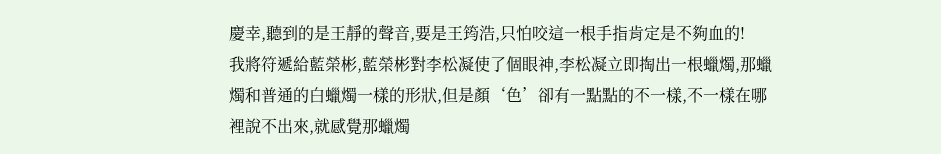慶幸,聽到的是王靜的聲音,要是王筠浩,只怕咬這一根手指肯定是不夠血的!
我將符遞給藍榮彬,藍榮彬對李松凝使了個眼神,李松凝立即掏出一根蠟燭,那蠟燭和普通的白蠟燭一樣的形狀,但是顏‘色’卻有一點點的不一樣,不一樣在哪裡說不出來,就感覺那蠟燭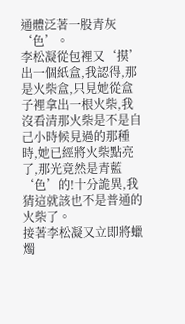通體泛著一股青灰‘色’。
李松凝從包裡又‘摸’出一個紙盒,我認得,那是火柴盒,只見她從盒子裡拿出一根火柴,我沒看清那火柴是不是自己小時候見過的那種時,她已經將火柴點亮了,那光竟然是青藍‘色’的!十分詭異,我猜這就該也不是普通的火柴了。
接著李松凝又立即將蠟燭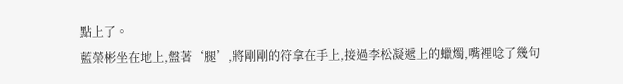點上了。
藍榮彬坐在地上,盤著‘腿’,將剛剛的符拿在手上,接過李松凝遞上的蠟燭,嘴裡唸了幾句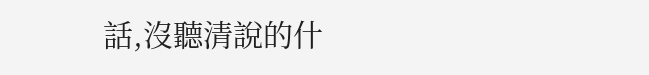話,沒聽清說的什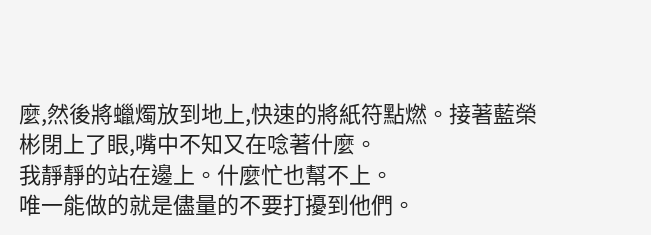麼,然後將蠟燭放到地上,快速的將紙符點燃。接著藍榮彬閉上了眼,嘴中不知又在唸著什麼。
我靜靜的站在邊上。什麼忙也幫不上。
唯一能做的就是儘量的不要打擾到他們。